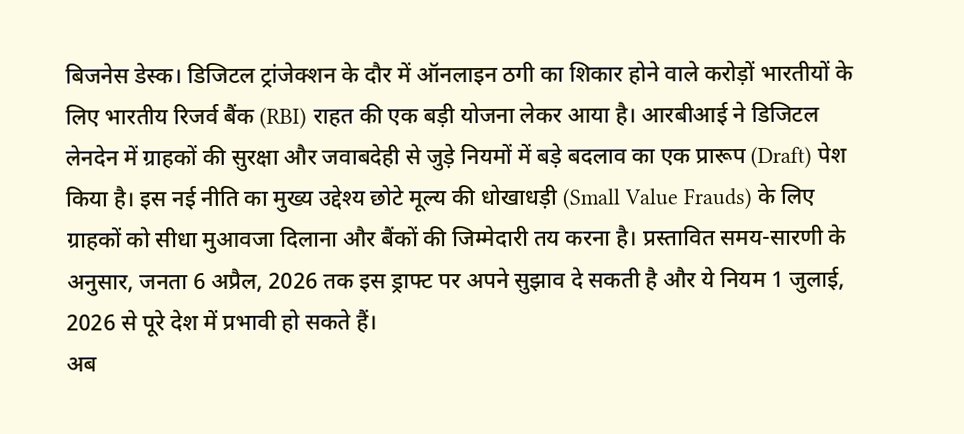बिजनेस डेस्क। डिजिटल ट्रांजेक्शन के दौर में ऑनलाइन ठगी का शिकार होने वाले करोड़ों भारतीयों के लिए भारतीय रिजर्व बैंक (RBI) राहत की एक बड़ी योजना लेकर आया है। आरबीआई ने डिजिटल लेनदेन में ग्राहकों की सुरक्षा और जवाबदेही से जुड़े नियमों में बड़े बदलाव का एक प्रारूप (Draft) पेश किया है। इस नई नीति का मुख्य उद्देश्य छोटे मूल्य की धोखाधड़ी (Small Value Frauds) के लिए ग्राहकों को सीधा मुआवजा दिलाना और बैंकों की जिम्मेदारी तय करना है। प्रस्तावित समय-सारणी के अनुसार, जनता 6 अप्रैल, 2026 तक इस ड्राफ्ट पर अपने सुझाव दे सकती है और ये नियम 1 जुलाई, 2026 से पूरे देश में प्रभावी हो सकते हैं।
अब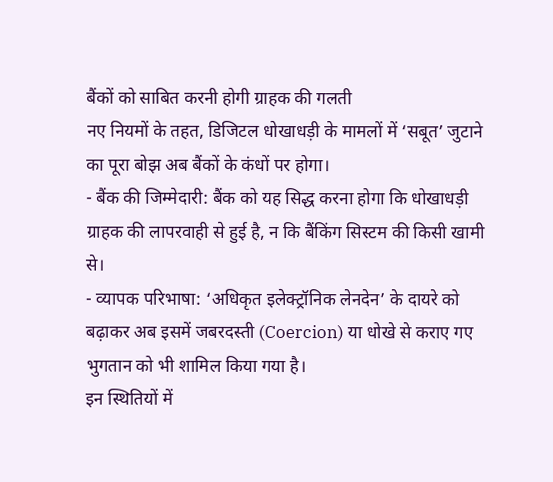बैंकों को साबित करनी होगी ग्राहक की गलती
नए नियमों के तहत, डिजिटल धोखाधड़ी के मामलों में ‘सबूत’ जुटाने का पूरा बोझ अब बैंकों के कंधों पर होगा।
- बैंक की जिम्मेदारी: बैंक को यह सिद्ध करना होगा कि धोखाधड़ी ग्राहक की लापरवाही से हुई है, न कि बैंकिंग सिस्टम की किसी खामी से।
- व्यापक परिभाषा: ‘अधिकृत इलेक्ट्रॉनिक लेनदेन’ के दायरे को बढ़ाकर अब इसमें जबरदस्ती (Coercion) या धोखे से कराए गए भुगतान को भी शामिल किया गया है।
इन स्थितियों में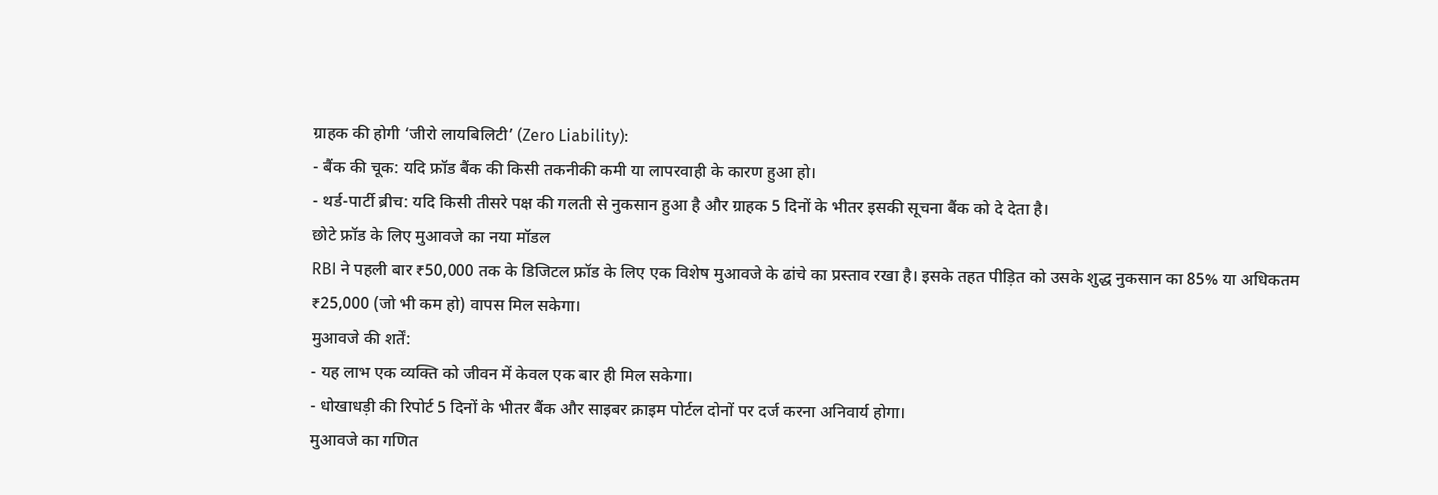ग्राहक की होगी ‘जीरो लायबिलिटी’ (Zero Liability):
- बैंक की चूक: यदि फ्रॉड बैंक की किसी तकनीकी कमी या लापरवाही के कारण हुआ हो।
- थर्ड-पार्टी ब्रीच: यदि किसी तीसरे पक्ष की गलती से नुकसान हुआ है और ग्राहक 5 दिनों के भीतर इसकी सूचना बैंक को दे देता है।
छोटे फ्रॉड के लिए मुआवजे का नया मॉडल
RBI ने पहली बार ₹50,000 तक के डिजिटल फ्रॉड के लिए एक विशेष मुआवजे के ढांचे का प्रस्ताव रखा है। इसके तहत पीड़ित को उसके शुद्ध नुकसान का 85% या अधिकतम ₹25,000 (जो भी कम हो) वापस मिल सकेगा।
मुआवजे की शर्तें:
- यह लाभ एक व्यक्ति को जीवन में केवल एक बार ही मिल सकेगा।
- धोखाधड़ी की रिपोर्ट 5 दिनों के भीतर बैंक और साइबर क्राइम पोर्टल दोनों पर दर्ज करना अनिवार्य होगा।
मुआवजे का गणित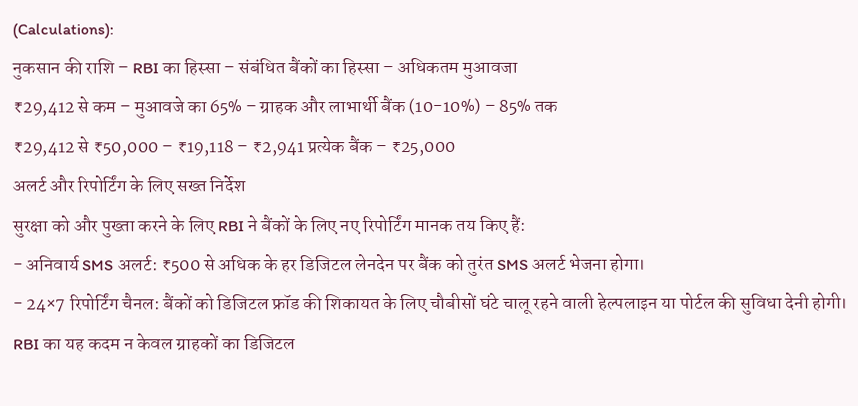(Calculations):
नुकसान की राशि – RBI का हिस्सा – संबंधित बैंकों का हिस्सा – अधिकतम मुआवजा
₹29,412 से कम – मुआवजे का 65% – ग्राहक और लाभार्थी बैंक (10-10%) – 85% तक
₹29,412 से ₹50,000 – ₹19,118 – ₹2,941 प्रत्येक बैंक – ₹25,000
अलर्ट और रिपोर्टिंग के लिए सख्त निर्देश
सुरक्षा को और पुख्ता करने के लिए RBI ने बैंकों के लिए नए रिपोर्टिंग मानक तय किए हैं:
- अनिवार्य SMS अलर्ट: ₹500 से अधिक के हर डिजिटल लेनदेन पर बैंक को तुरंत SMS अलर्ट भेजना होगा।
- 24×7 रिपोर्टिंग चैनल: बैंकों को डिजिटल फ्रॉड की शिकायत के लिए चौबीसों घंटे चालू रहने वाली हेल्पलाइन या पोर्टल की सुविधा देनी होगी।
RBI का यह कदम न केवल ग्राहकों का डिजिटल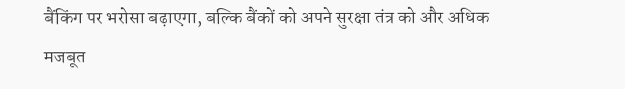बैंकिंग पर भरोसा बढ़ाएगा, बल्कि बैंकों को अपने सुरक्षा तंत्र को और अधिक मजबूत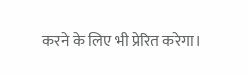करने के लिए भी प्रेरित करेगा।